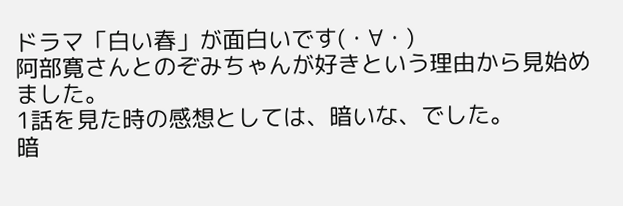ドラマ「白い春」が面白いです(・∀・)
阿部寛さんとのぞみちゃんが好きという理由から見始めました。
1話を見た時の感想としては、暗いな、でした。
暗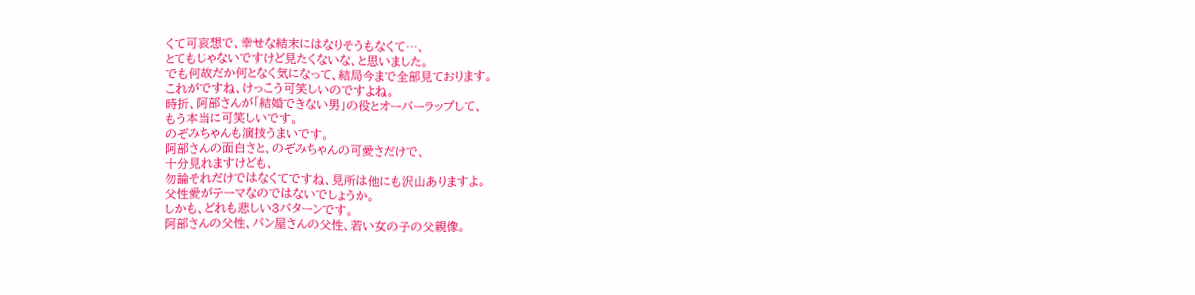くて可哀想で、幸せな結末にはなりそうもなくて…、
とてもじゃないですけど見たくないな、と思いました。
でも何故だか何となく気になって、結局今まで全部見ております。
これがですね、けっこう可笑しいのですよね。
時折、阿部さんが「結婚できない男」の役とオーバーラップして、
もう本当に可笑しいです。
のぞみちゃんも演技うまいです。
阿部さんの面白さと、のぞみちゃんの可愛さだけで、
十分見れますけども、
勿論それだけではなくてですね、見所は他にも沢山ありますよ。
父性愛がテーマなのではないでしょうか。
しかも、どれも悲しい3パターンです。
阿部さんの父性、パン屋さんの父性、若い女の子の父親像。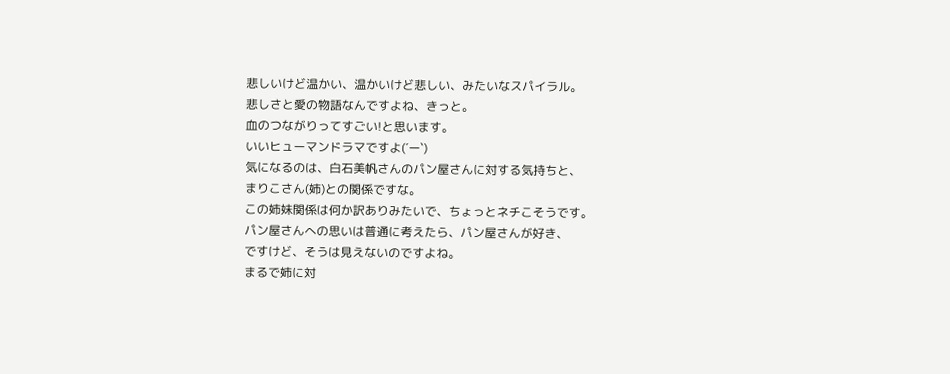悲しいけど温かい、温かいけど悲しい、みたいなスパイラル。
悲しさと愛の物語なんですよね、きっと。
血のつながりってすごい!と思います。
いいヒューマンドラマですよ(´ー`)
気になるのは、白石美帆さんのパン屋さんに対する気持ちと、
まりこさん(姉)との関係ですな。
この姉妹関係は何か訳ありみたいで、ちょっとネチこそうです。
パン屋さんへの思いは普通に考えたら、パン屋さんが好き、
ですけど、そうは見えないのですよね。
まるで姉に対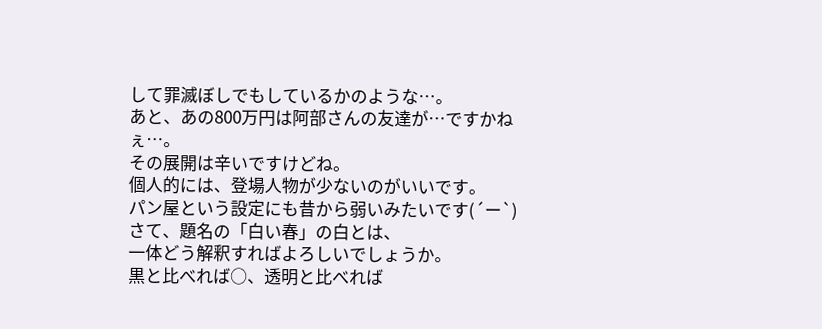して罪滅ぼしでもしているかのような…。
あと、あの800万円は阿部さんの友達が…ですかねぇ…。
その展開は辛いですけどね。
個人的には、登場人物が少ないのがいいです。
パン屋という設定にも昔から弱いみたいです(´ー`)
さて、題名の「白い春」の白とは、
一体どう解釈すればよろしいでしょうか。
黒と比べれば○、透明と比べれば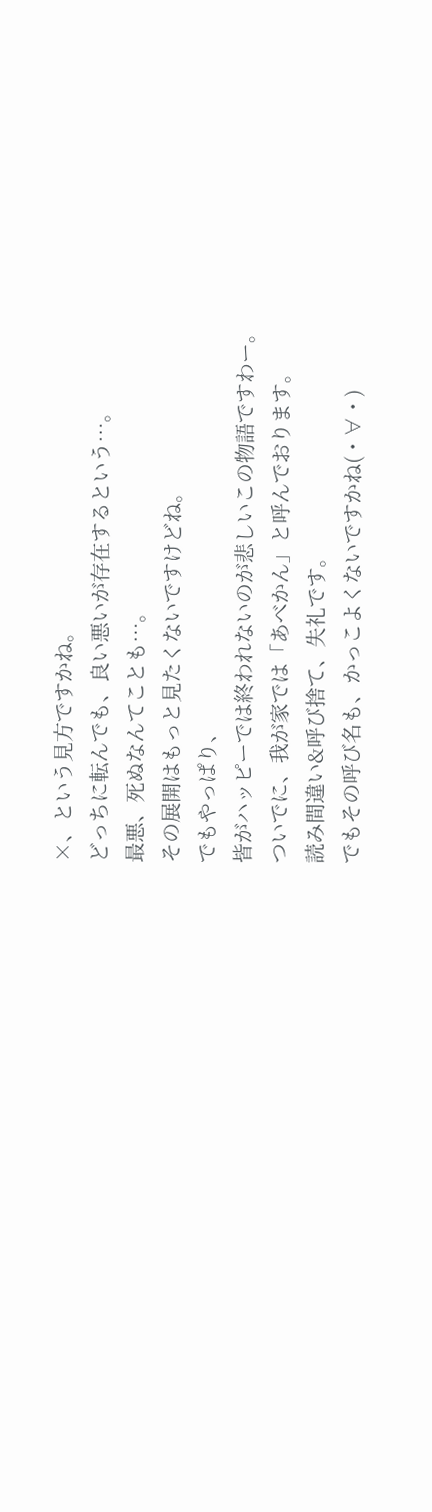×、という見方ですかね。
どっちに転んでも、良い悪いが存在するという…。
最悪、死ぬなんてことも…。
その展開はもっと見たくないですけどね。
でもやっぱり、
皆がハッピーでは終われないのが悲しいこの物語ですわー。
ついでに、我が家では「あべかん」と呼んでおります。
読み間違い&呼び捨て、失礼です。
でもその呼び名も、かっこよくないですかね(・∀・)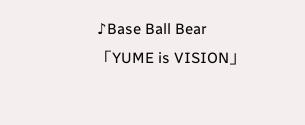♪Base Ball Bear 「YUME is VISION」